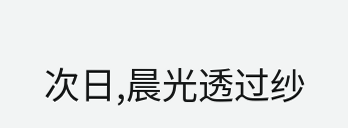次日,晨光透过纱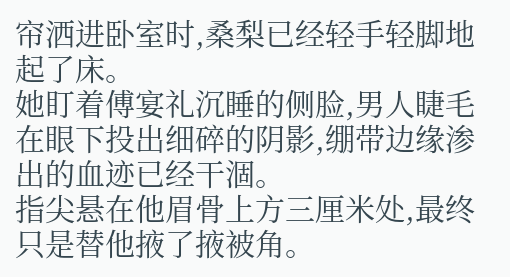帘洒进卧室时,桑梨已经轻手轻脚地起了床。
她盯着傅宴礼沉睡的侧脸,男人睫毛在眼下投出细碎的阴影,绷带边缘渗出的血迹已经干涸。
指尖悬在他眉骨上方三厘米处,最终只是替他掖了掖被角。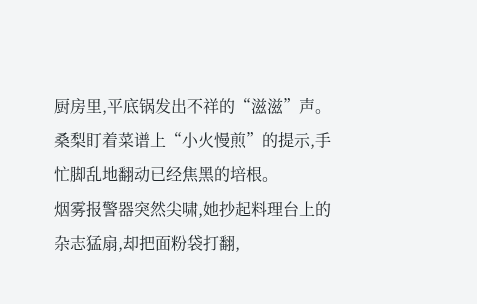厨房里,平底锅发出不祥的“滋滋”声。
桑梨盯着菜谱上“小火慢煎”的提示,手忙脚乱地翻动已经焦黑的培根。
烟雾报警器突然尖啸,她抄起料理台上的杂志猛扇,却把面粉袋打翻,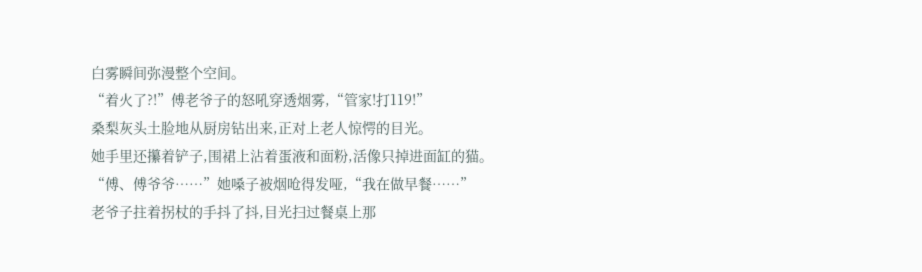白雾瞬间弥漫整个空间。
“着火了?!”傅老爷子的怒吼穿透烟雾,“管家!打119!”
桑梨灰头土脸地从厨房钻出来,正对上老人惊愕的目光。
她手里还攥着铲子,围裙上沾着蛋液和面粉,活像只掉进面缸的猫。
“傅、傅爷爷……”她嗓子被烟呛得发哑,“我在做早餐……”
老爷子拄着拐杖的手抖了抖,目光扫过餐桌上那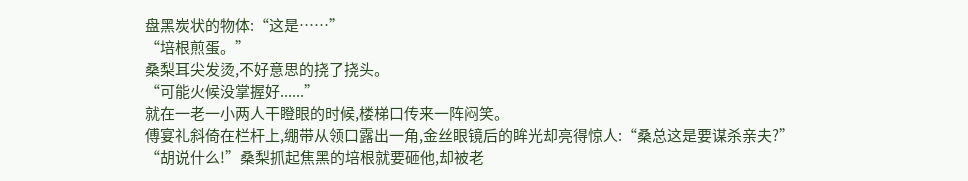盘黑炭状的物体:“这是……”
“培根煎蛋。”
桑梨耳尖发烫,不好意思的挠了挠头。
“可能火候没掌握好......”
就在一老一小两人干瞪眼的时候,楼梯口传来一阵闷笑。
傅宴礼斜倚在栏杆上,绷带从领口露出一角,金丝眼镜后的眸光却亮得惊人:“桑总这是要谋杀亲夫?”
“胡说什么!”桑梨抓起焦黑的培根就要砸他,却被老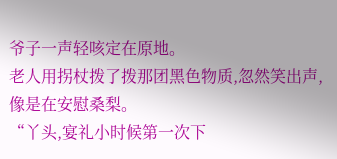爷子一声轻咳定在原地。
老人用拐杖拨了拨那团黑色物质,忽然笑出声,像是在安慰桑梨。
“丫头,宴礼小时候第一次下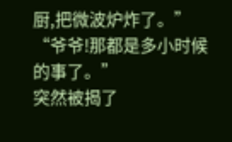厨,把微波炉炸了。”
“爷爷!那都是多小时候的事了。”
突然被揭了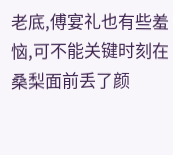老底,傅宴礼也有些羞恼,可不能关键时刻在桑梨面前丢了颜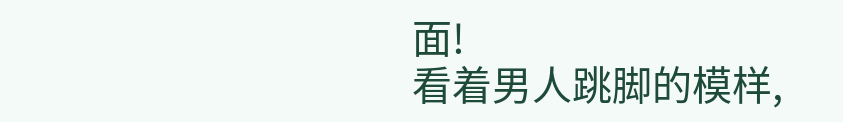面!
看着男人跳脚的模样,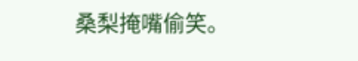桑梨掩嘴偷笑。